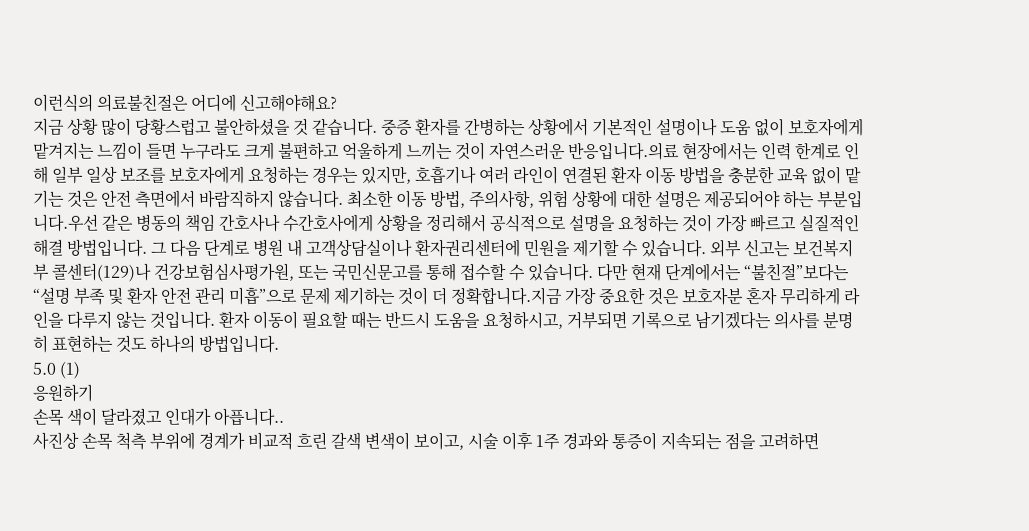이런식의 의료불친절은 어디에 신고해야해요?
지금 상황 많이 당황스럽고 불안하셨을 것 같습니다. 중증 환자를 간병하는 상황에서 기본적인 설명이나 도움 없이 보호자에게 맡겨지는 느낌이 들면 누구라도 크게 불편하고 억울하게 느끼는 것이 자연스러운 반응입니다.의료 현장에서는 인력 한계로 인해 일부 일상 보조를 보호자에게 요청하는 경우는 있지만, 호흡기나 여러 라인이 연결된 환자 이동 방법을 충분한 교육 없이 맡기는 것은 안전 측면에서 바람직하지 않습니다. 최소한 이동 방법, 주의사항, 위험 상황에 대한 설명은 제공되어야 하는 부분입니다.우선 같은 병동의 책임 간호사나 수간호사에게 상황을 정리해서 공식적으로 설명을 요청하는 것이 가장 빠르고 실질적인 해결 방법입니다. 그 다음 단계로 병원 내 고객상담실이나 환자권리센터에 민원을 제기할 수 있습니다. 외부 신고는 보건복지부 콜센터(129)나 건강보험심사평가원, 또는 국민신문고를 통해 접수할 수 있습니다. 다만 현재 단계에서는 “불친절”보다는 “설명 부족 및 환자 안전 관리 미흡”으로 문제 제기하는 것이 더 정확합니다.지금 가장 중요한 것은 보호자분 혼자 무리하게 라인을 다루지 않는 것입니다. 환자 이동이 필요할 때는 반드시 도움을 요청하시고, 거부되면 기록으로 남기겠다는 의사를 분명히 표현하는 것도 하나의 방법입니다.
5.0 (1)
응원하기
손목 색이 달라졌고 인대가 아픕니다..
사진상 손목 척측 부위에 경계가 비교적 흐린 갈색 변색이 보이고, 시술 이후 1주 경과와 통증이 지속되는 점을 고려하면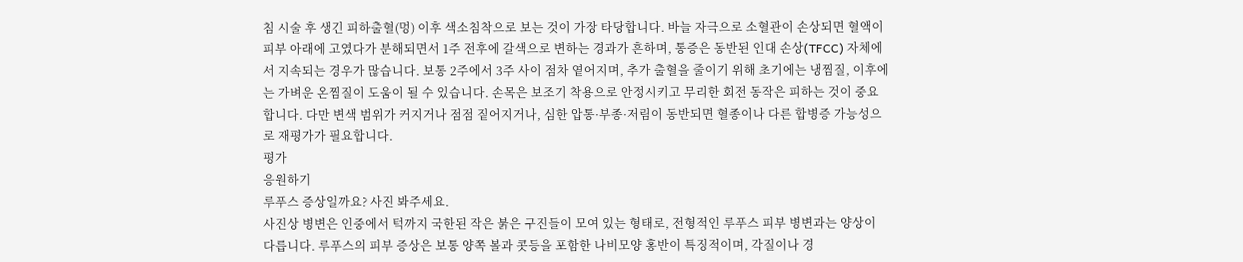침 시술 후 생긴 피하출혈(멍) 이후 색소침착으로 보는 것이 가장 타당합니다. 바늘 자극으로 소혈관이 손상되면 혈액이 피부 아래에 고였다가 분해되면서 1주 전후에 갈색으로 변하는 경과가 흔하며, 통증은 동반된 인대 손상(TFCC) 자체에서 지속되는 경우가 많습니다. 보통 2주에서 3주 사이 점차 옅어지며, 추가 출혈을 줄이기 위해 초기에는 냉찜질, 이후에는 가벼운 온찜질이 도움이 될 수 있습니다. 손목은 보조기 착용으로 안정시키고 무리한 회전 동작은 피하는 것이 중요합니다. 다만 변색 범위가 커지거나 점점 짙어지거나, 심한 압통·부종·저림이 동반되면 혈종이나 다른 합병증 가능성으로 재평가가 필요합니다.
평가
응원하기
루푸스 증상일까요? 사진 봐주세요.
사진상 병변은 인중에서 턱까지 국한된 작은 붉은 구진들이 모여 있는 형태로, 전형적인 루푸스 피부 병변과는 양상이 다릅니다. 루푸스의 피부 증상은 보통 양쪽 볼과 콧등을 포함한 나비모양 홍반이 특징적이며, 각질이나 경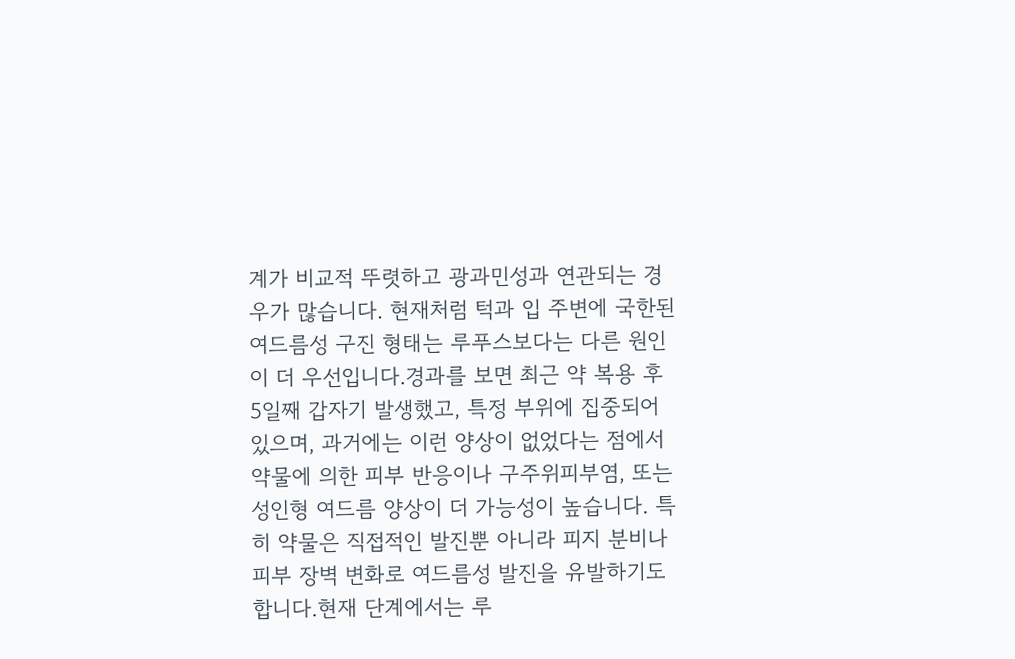계가 비교적 뚜렷하고 광과민성과 연관되는 경우가 많습니다. 현재처럼 턱과 입 주변에 국한된 여드름성 구진 형태는 루푸스보다는 다른 원인이 더 우선입니다.경과를 보면 최근 약 복용 후 5일째 갑자기 발생했고, 특정 부위에 집중되어 있으며, 과거에는 이런 양상이 없었다는 점에서 약물에 의한 피부 반응이나 구주위피부염, 또는 성인형 여드름 양상이 더 가능성이 높습니다. 특히 약물은 직접적인 발진뿐 아니라 피지 분비나 피부 장벽 변화로 여드름성 발진을 유발하기도 합니다.현재 단계에서는 루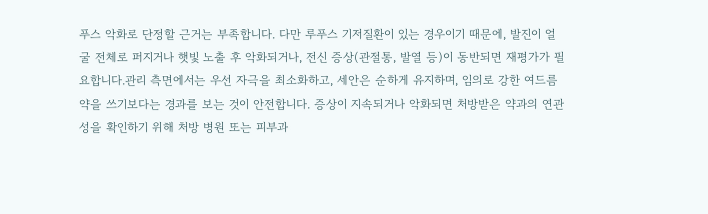푸스 악화로 단정할 근거는 부족합니다. 다만 루푸스 기저질환이 있는 경우이기 때문에, 발진이 얼굴 전체로 퍼지거나 햇빛 노출 후 악화되거나, 전신 증상(관절통, 발열 등)이 동반되면 재평가가 필요합니다.관리 측면에서는 우선 자극을 최소화하고, 세안은 순하게 유지하며, 임의로 강한 여드름 약을 쓰기보다는 경과를 보는 것이 안전합니다. 증상이 지속되거나 악화되면 처방받은 약과의 연관성을 확인하기 위해 처방 병원 또는 피부과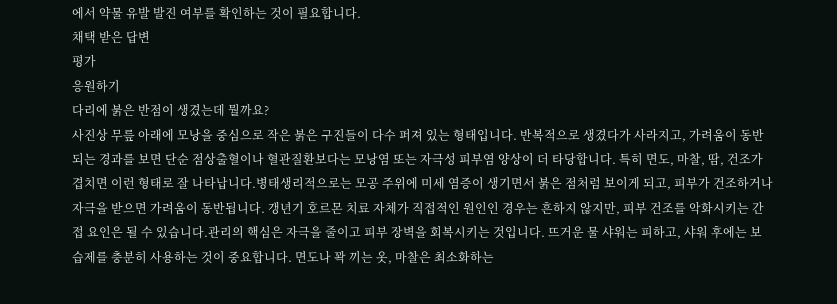에서 약물 유발 발진 여부를 확인하는 것이 필요합니다.
채택 받은 답변
평가
응원하기
다리에 붉은 반점이 생겼는데 뭘까요?
사진상 무릎 아래에 모낭을 중심으로 작은 붉은 구진들이 다수 퍼져 있는 형태입니다. 반복적으로 생겼다가 사라지고, 가려움이 동반되는 경과를 보면 단순 점상출혈이나 혈관질환보다는 모낭염 또는 자극성 피부염 양상이 더 타당합니다. 특히 면도, 마찰, 땀, 건조가 겹치면 이런 형태로 잘 나타납니다.병태생리적으로는 모공 주위에 미세 염증이 생기면서 붉은 점처럼 보이게 되고, 피부가 건조하거나 자극을 받으면 가려움이 동반됩니다. 갱년기 호르몬 치료 자체가 직접적인 원인인 경우는 흔하지 않지만, 피부 건조를 악화시키는 간접 요인은 될 수 있습니다.관리의 핵심은 자극을 줄이고 피부 장벽을 회복시키는 것입니다. 뜨거운 물 샤워는 피하고, 샤워 후에는 보습제를 충분히 사용하는 것이 중요합니다. 면도나 꽉 끼는 옷, 마찰은 최소화하는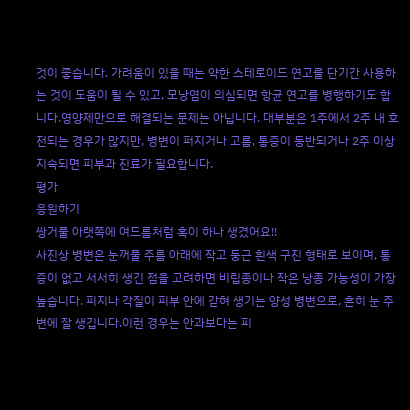것이 좋습니다. 가려움이 있을 때는 약한 스테로이드 연고를 단기간 사용하는 것이 도움이 될 수 있고, 모낭염이 의심되면 항균 연고를 병행하기도 합니다.영양제만으로 해결되는 문제는 아닙니다. 대부분은 1주에서 2주 내 호전되는 경우가 많지만, 병변이 퍼지거나 고름, 통증이 동반되거나 2주 이상 지속되면 피부과 진료가 필요합니다.
평가
응원하기
쌍거풀 아랫쪽에 여드름처럼 혹이 하나 생겼어요!!
사진상 병변은 눈꺼풀 주름 아래에 작고 둥근 흰색 구진 형태로 보이며, 통증이 없고 서서히 생긴 점을 고려하면 비립종이나 작은 낭종 가능성이 가장 높습니다. 피지나 각질이 피부 안에 갇혀 생기는 양성 병변으로, 흔히 눈 주변에 잘 생깁니다.이런 경우는 안과보다는 피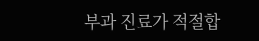부과 진료가 적절합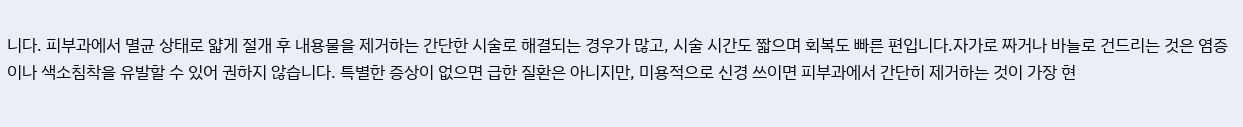니다. 피부과에서 멸균 상태로 얇게 절개 후 내용물을 제거하는 간단한 시술로 해결되는 경우가 많고, 시술 시간도 짧으며 회복도 빠른 편입니다.자가로 짜거나 바늘로 건드리는 것은 염증이나 색소침착을 유발할 수 있어 권하지 않습니다. 특별한 증상이 없으면 급한 질환은 아니지만, 미용적으로 신경 쓰이면 피부과에서 간단히 제거하는 것이 가장 현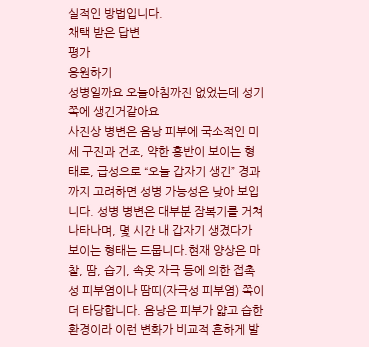실적인 방법입니다.
채택 받은 답변
평가
응원하기
성병일까요 오늘아침까진 없었는데 성기쪽에 생긴거같아요
사진상 병변은 음낭 피부에 국소적인 미세 구진과 건조, 약한 홍반이 보이는 형태로, 급성으로 “오늘 갑자기 생긴” 경과까지 고려하면 성병 가능성은 낮아 보입니다. 성병 병변은 대부분 잠복기를 거쳐 나타나며, 몇 시간 내 갑자기 생겼다가 보이는 형태는 드뭅니다.현재 양상은 마찰, 땀, 습기, 속옷 자극 등에 의한 접촉성 피부염이나 땀띠(자극성 피부염) 쪽이 더 타당합니다. 음낭은 피부가 얇고 습한 환경이라 이런 변화가 비교적 흔하게 발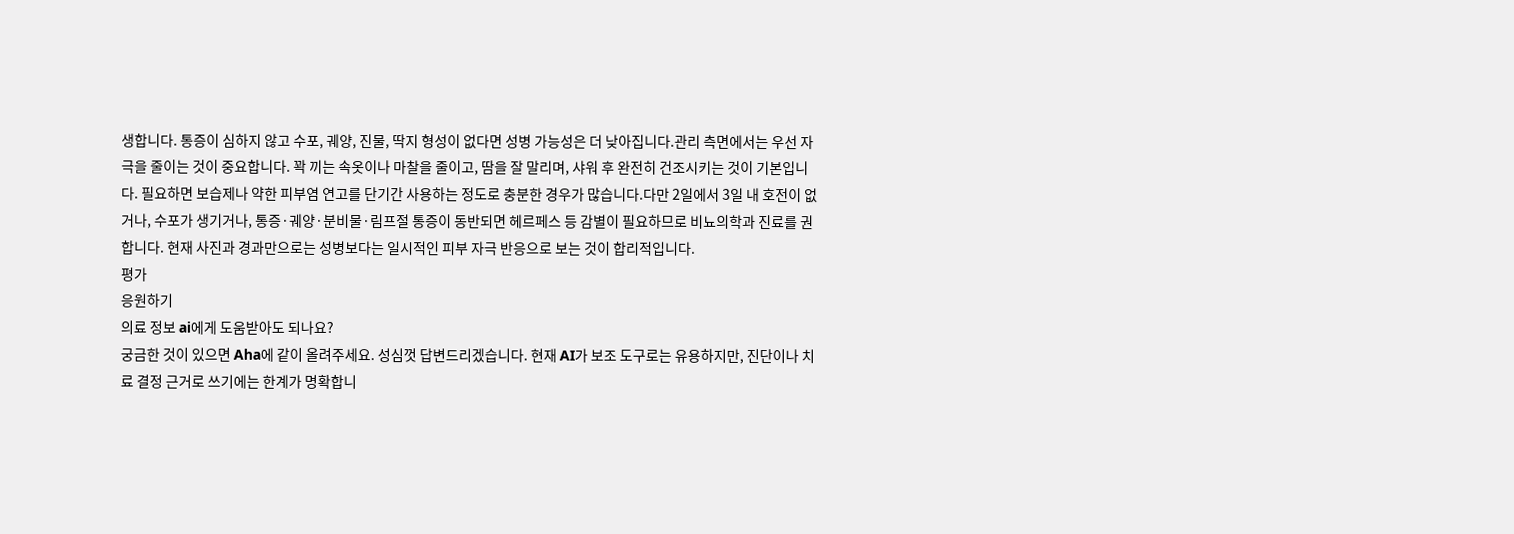생합니다. 통증이 심하지 않고 수포, 궤양, 진물, 딱지 형성이 없다면 성병 가능성은 더 낮아집니다.관리 측면에서는 우선 자극을 줄이는 것이 중요합니다. 꽉 끼는 속옷이나 마찰을 줄이고, 땀을 잘 말리며, 샤워 후 완전히 건조시키는 것이 기본입니다. 필요하면 보습제나 약한 피부염 연고를 단기간 사용하는 정도로 충분한 경우가 많습니다.다만 2일에서 3일 내 호전이 없거나, 수포가 생기거나, 통증·궤양·분비물·림프절 통증이 동반되면 헤르페스 등 감별이 필요하므로 비뇨의학과 진료를 권합니다. 현재 사진과 경과만으로는 성병보다는 일시적인 피부 자극 반응으로 보는 것이 합리적입니다.
평가
응원하기
의료 정보 ai에게 도움받아도 되나요?
궁금한 것이 있으면 Aha에 같이 올려주세요. 성심껏 답변드리겠습니다. 현재 AI가 보조 도구로는 유용하지만, 진단이나 치료 결정 근거로 쓰기에는 한계가 명확합니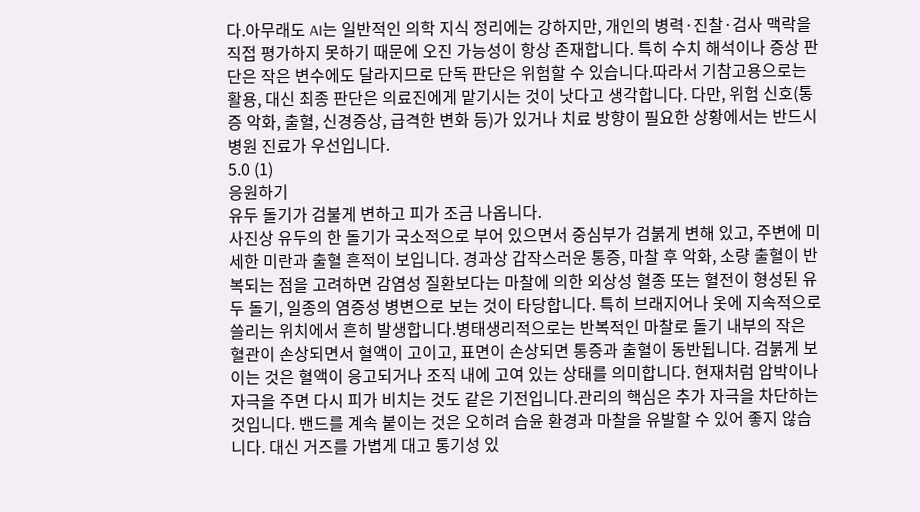다.아무래도 AI는 일반적인 의학 지식 정리에는 강하지만, 개인의 병력·진찰·검사 맥락을 직접 평가하지 못하기 때문에 오진 가능성이 항상 존재합니다. 특히 수치 해석이나 증상 판단은 작은 변수에도 달라지므로 단독 판단은 위험할 수 있습니다.따라서 기참고용으로는 활용, 대신 최종 판단은 의료진에게 맡기시는 것이 낫다고 생각합니다. 다만, 위험 신호(통증 악화, 출혈, 신경증상, 급격한 변화 등)가 있거나 치료 방향이 필요한 상황에서는 반드시 병원 진료가 우선입니다.
5.0 (1)
응원하기
유두 돌기가 검불게 변하고 피가 조금 나옵니다.
사진상 유두의 한 돌기가 국소적으로 부어 있으면서 중심부가 검붉게 변해 있고, 주변에 미세한 미란과 출혈 흔적이 보입니다. 경과상 갑작스러운 통증, 마찰 후 악화, 소량 출혈이 반복되는 점을 고려하면 감염성 질환보다는 마찰에 의한 외상성 혈종 또는 혈전이 형성된 유두 돌기, 일종의 염증성 병변으로 보는 것이 타당합니다. 특히 브래지어나 옷에 지속적으로 쓸리는 위치에서 흔히 발생합니다.병태생리적으로는 반복적인 마찰로 돌기 내부의 작은 혈관이 손상되면서 혈액이 고이고, 표면이 손상되면 통증과 출혈이 동반됩니다. 검붉게 보이는 것은 혈액이 응고되거나 조직 내에 고여 있는 상태를 의미합니다. 현재처럼 압박이나 자극을 주면 다시 피가 비치는 것도 같은 기전입니다.관리의 핵심은 추가 자극을 차단하는 것입니다. 밴드를 계속 붙이는 것은 오히려 습윤 환경과 마찰을 유발할 수 있어 좋지 않습니다. 대신 거즈를 가볍게 대고 통기성 있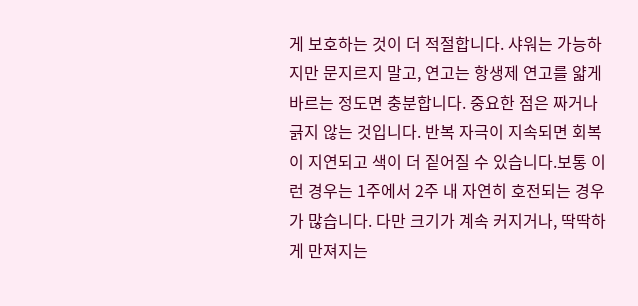게 보호하는 것이 더 적절합니다. 샤워는 가능하지만 문지르지 말고, 연고는 항생제 연고를 얇게 바르는 정도면 충분합니다. 중요한 점은 짜거나 긁지 않는 것입니다. 반복 자극이 지속되면 회복이 지연되고 색이 더 짙어질 수 있습니다.보통 이런 경우는 1주에서 2주 내 자연히 호전되는 경우가 많습니다. 다만 크기가 계속 커지거나, 딱딱하게 만져지는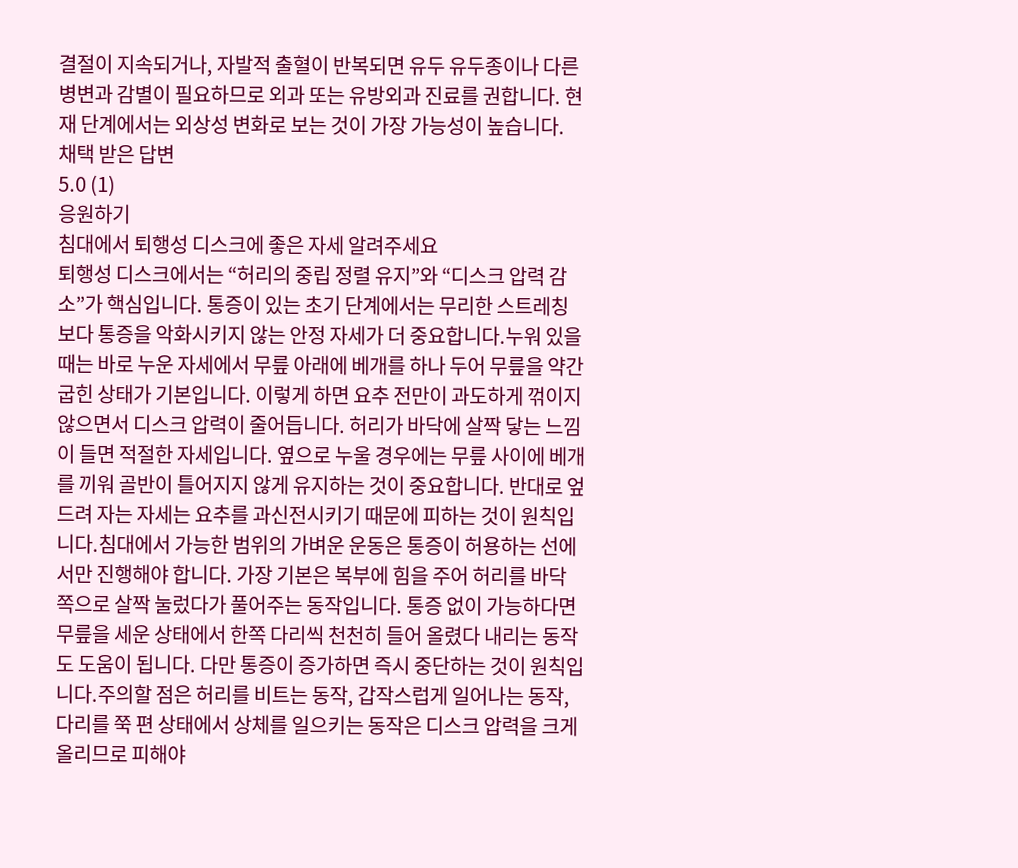결절이 지속되거나, 자발적 출혈이 반복되면 유두 유두종이나 다른 병변과 감별이 필요하므로 외과 또는 유방외과 진료를 권합니다. 현재 단계에서는 외상성 변화로 보는 것이 가장 가능성이 높습니다.
채택 받은 답변
5.0 (1)
응원하기
침대에서 퇴행성 디스크에 좋은 자세 알려주세요
퇴행성 디스크에서는 “허리의 중립 정렬 유지”와 “디스크 압력 감소”가 핵심입니다. 통증이 있는 초기 단계에서는 무리한 스트레칭보다 통증을 악화시키지 않는 안정 자세가 더 중요합니다.누워 있을 때는 바로 누운 자세에서 무릎 아래에 베개를 하나 두어 무릎을 약간 굽힌 상태가 기본입니다. 이렇게 하면 요추 전만이 과도하게 꺾이지 않으면서 디스크 압력이 줄어듭니다. 허리가 바닥에 살짝 닿는 느낌이 들면 적절한 자세입니다. 옆으로 누울 경우에는 무릎 사이에 베개를 끼워 골반이 틀어지지 않게 유지하는 것이 중요합니다. 반대로 엎드려 자는 자세는 요추를 과신전시키기 때문에 피하는 것이 원칙입니다.침대에서 가능한 범위의 가벼운 운동은 통증이 허용하는 선에서만 진행해야 합니다. 가장 기본은 복부에 힘을 주어 허리를 바닥 쪽으로 살짝 눌렀다가 풀어주는 동작입니다. 통증 없이 가능하다면 무릎을 세운 상태에서 한쪽 다리씩 천천히 들어 올렸다 내리는 동작도 도움이 됩니다. 다만 통증이 증가하면 즉시 중단하는 것이 원칙입니다.주의할 점은 허리를 비트는 동작, 갑작스럽게 일어나는 동작, 다리를 쭉 편 상태에서 상체를 일으키는 동작은 디스크 압력을 크게 올리므로 피해야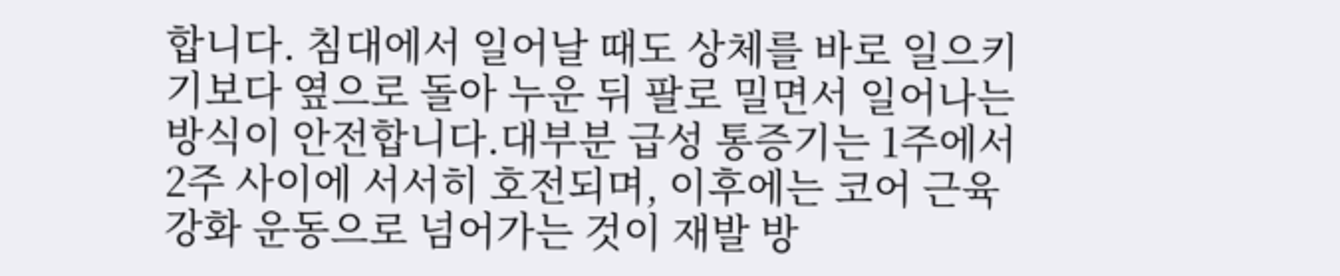합니다. 침대에서 일어날 때도 상체를 바로 일으키기보다 옆으로 돌아 누운 뒤 팔로 밀면서 일어나는 방식이 안전합니다.대부분 급성 통증기는 1주에서 2주 사이에 서서히 호전되며, 이후에는 코어 근육 강화 운동으로 넘어가는 것이 재발 방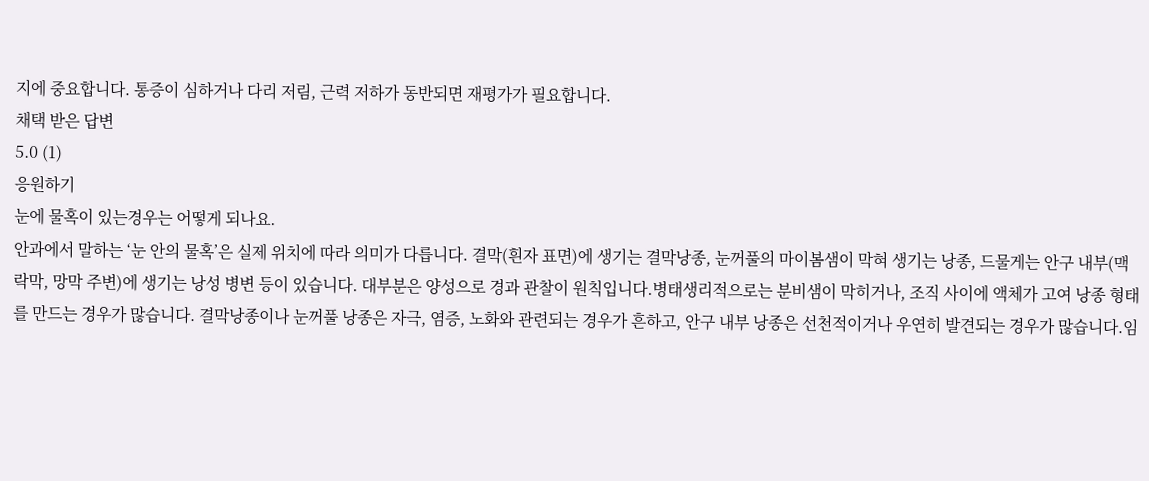지에 중요합니다. 통증이 심하거나 다리 저림, 근력 저하가 동반되면 재평가가 필요합니다.
채택 받은 답변
5.0 (1)
응원하기
눈에 물혹이 있는경우는 어떻게 되나요.
안과에서 말하는 ‘눈 안의 물혹’은 실제 위치에 따라 의미가 다릅니다. 결막(흰자 표면)에 생기는 결막낭종, 눈꺼풀의 마이봄샘이 막혀 생기는 낭종, 드물게는 안구 내부(맥락막, 망막 주변)에 생기는 낭성 병변 등이 있습니다. 대부분은 양성으로 경과 관찰이 원칙입니다.병태생리적으로는 분비샘이 막히거나, 조직 사이에 액체가 고여 낭종 형태를 만드는 경우가 많습니다. 결막낭종이나 눈꺼풀 낭종은 자극, 염증, 노화와 관련되는 경우가 흔하고, 안구 내부 낭종은 선천적이거나 우연히 발견되는 경우가 많습니다.임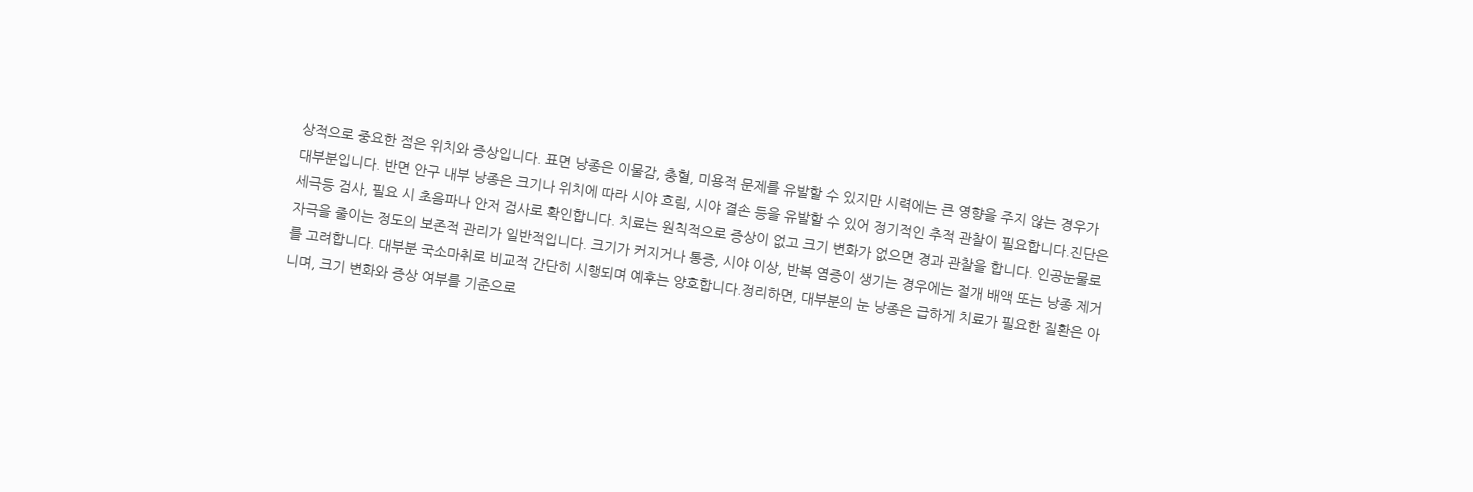상적으로 중요한 점은 위치와 증상입니다. 표면 낭종은 이물감, 충혈, 미용적 문제를 유발할 수 있지만 시력에는 큰 영향을 주지 않는 경우가 대부분입니다. 반면 안구 내부 낭종은 크기나 위치에 따라 시야 흐림, 시야 결손 등을 유발할 수 있어 정기적인 추적 관찰이 필요합니다.진단은 세극등 검사, 필요 시 초음파나 안저 검사로 확인합니다. 치료는 원칙적으로 증상이 없고 크기 변화가 없으면 경과 관찰을 합니다. 인공눈물로 자극을 줄이는 정도의 보존적 관리가 일반적입니다. 크기가 커지거나 통증, 시야 이상, 반복 염증이 생기는 경우에는 절개 배액 또는 낭종 제거를 고려합니다. 대부분 국소마취로 비교적 간단히 시행되며 예후는 양호합니다.정리하면, 대부분의 눈 낭종은 급하게 치료가 필요한 질환은 아니며, 크기 변화와 증상 여부를 기준으로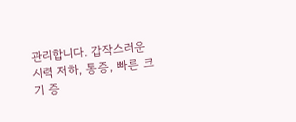관리합니다. 갑작스러운 시력 저하, 통증, 빠른 크기 증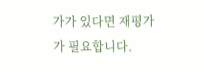가가 있다면 재평가가 필요합니다.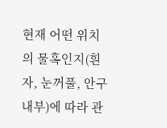현재 어떤 위치의 물혹인지(흰자, 눈꺼풀, 안구 내부)에 따라 관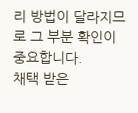리 방법이 달라지므로 그 부분 확인이 중요합니다.
채택 받은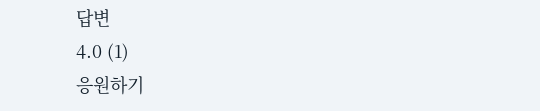답변
4.0 (1)
응원하기